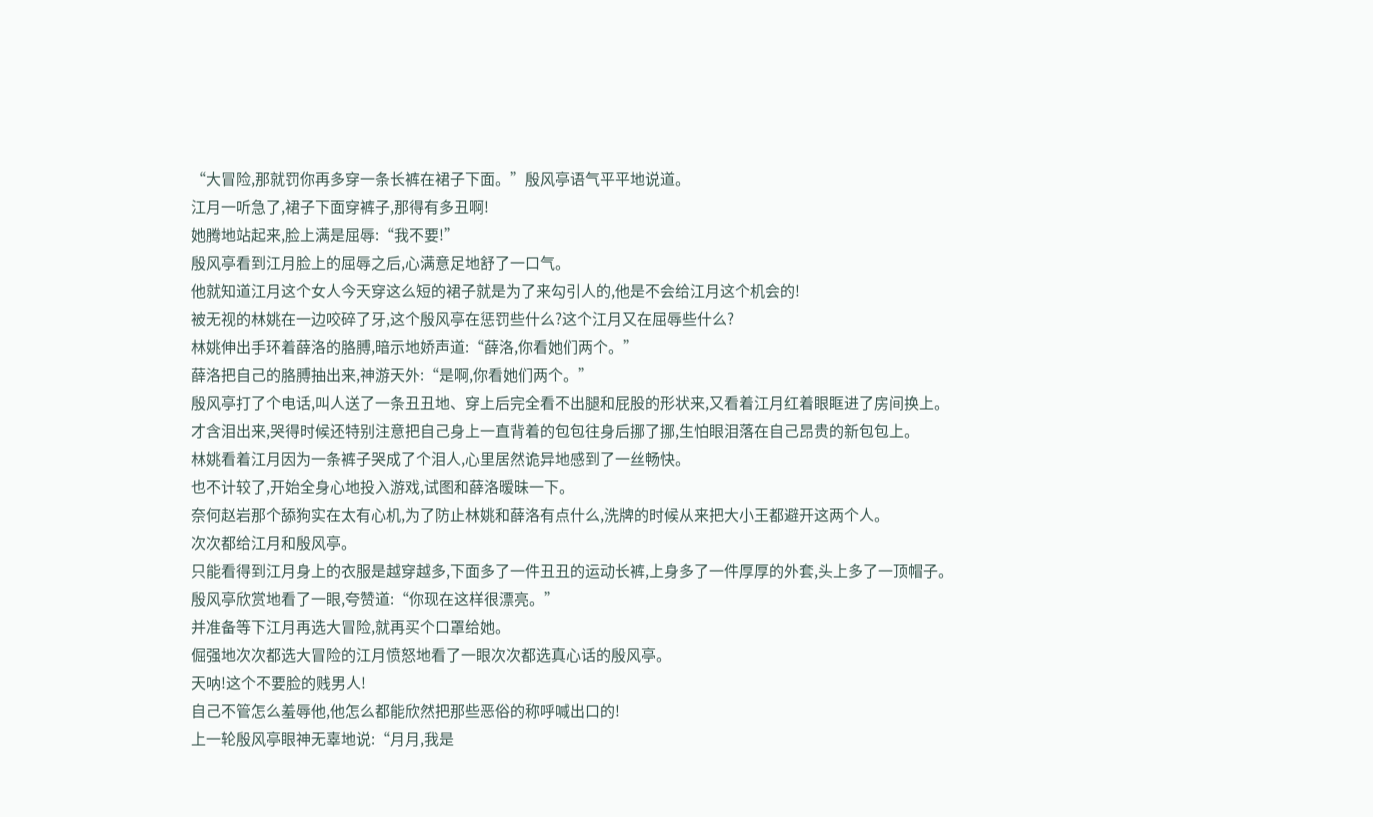“大冒险,那就罚你再多穿一条长裤在裙子下面。”殷风亭语气平平地说道。
江月一听急了,裙子下面穿裤子,那得有多丑啊!
她腾地站起来,脸上满是屈辱:“我不要!”
殷风亭看到江月脸上的屈辱之后,心满意足地舒了一口气。
他就知道江月这个女人今天穿这么短的裙子就是为了来勾引人的,他是不会给江月这个机会的!
被无视的林姚在一边咬碎了牙,这个殷风亭在惩罚些什么?这个江月又在屈辱些什么?
林姚伸出手环着薛洛的胳膊,暗示地娇声道:“薛洛,你看她们两个。”
薛洛把自己的胳膊抽出来,神游天外:“是啊,你看她们两个。”
殷风亭打了个电话,叫人送了一条丑丑地、穿上后完全看不出腿和屁股的形状来,又看着江月红着眼眶进了房间换上。
才含泪出来,哭得时候还特别注意把自己身上一直背着的包包往身后挪了挪,生怕眼泪落在自己昂贵的新包包上。
林姚看着江月因为一条裤子哭成了个泪人,心里居然诡异地感到了一丝畅快。
也不计较了,开始全身心地投入游戏,试图和薛洛暧昧一下。
奈何赵岩那个舔狗实在太有心机,为了防止林姚和薛洛有点什么,洗牌的时候从来把大小王都避开这两个人。
次次都给江月和殷风亭。
只能看得到江月身上的衣服是越穿越多,下面多了一件丑丑的运动长裤,上身多了一件厚厚的外套,头上多了一顶帽子。
殷风亭欣赏地看了一眼,夸赞道:“你现在这样很漂亮。”
并准备等下江月再选大冒险,就再买个口罩给她。
倔强地次次都选大冒险的江月愤怒地看了一眼次次都选真心话的殷风亭。
天呐!这个不要脸的贱男人!
自己不管怎么羞辱他,他怎么都能欣然把那些恶俗的称呼喊出口的!
上一轮殷风亭眼神无辜地说:“月月,我是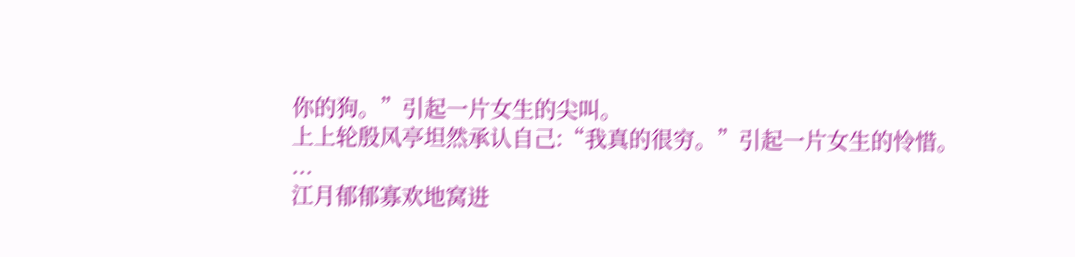你的狗。”引起一片女生的尖叫。
上上轮殷风亭坦然承认自己:“我真的很穷。”引起一片女生的怜惜。
...
江月郁郁寡欢地窝进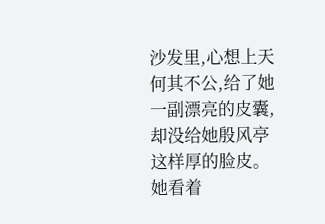沙发里,心想上天何其不公,给了她一副漂亮的皮囊,却没给她殷风亭这样厚的脸皮。
她看着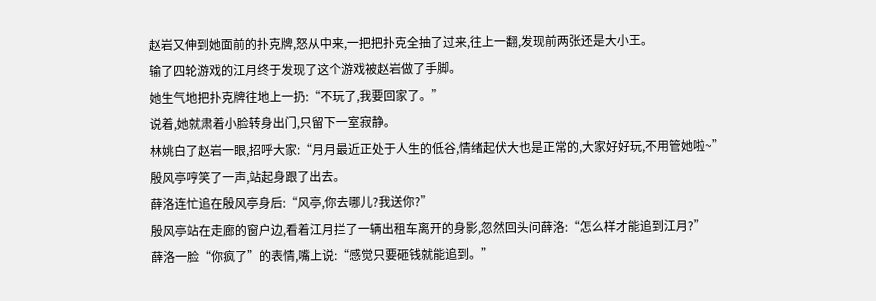赵岩又伸到她面前的扑克牌,怒从中来,一把把扑克全抽了过来,往上一翻,发现前两张还是大小王。
输了四轮游戏的江月终于发现了这个游戏被赵岩做了手脚。
她生气地把扑克牌往地上一扔:“不玩了,我要回家了。”
说着,她就肃着小脸转身出门,只留下一室寂静。
林姚白了赵岩一眼,招呼大家:“月月最近正处于人生的低谷,情绪起伏大也是正常的,大家好好玩,不用管她啦~”
殷风亭哼笑了一声,站起身跟了出去。
薛洛连忙追在殷风亭身后:“风亭,你去哪儿?我送你?”
殷风亭站在走廊的窗户边,看着江月拦了一辆出租车离开的身影,忽然回头问薛洛:“怎么样才能追到江月?”
薛洛一脸“你疯了”的表情,嘴上说:“感觉只要砸钱就能追到。”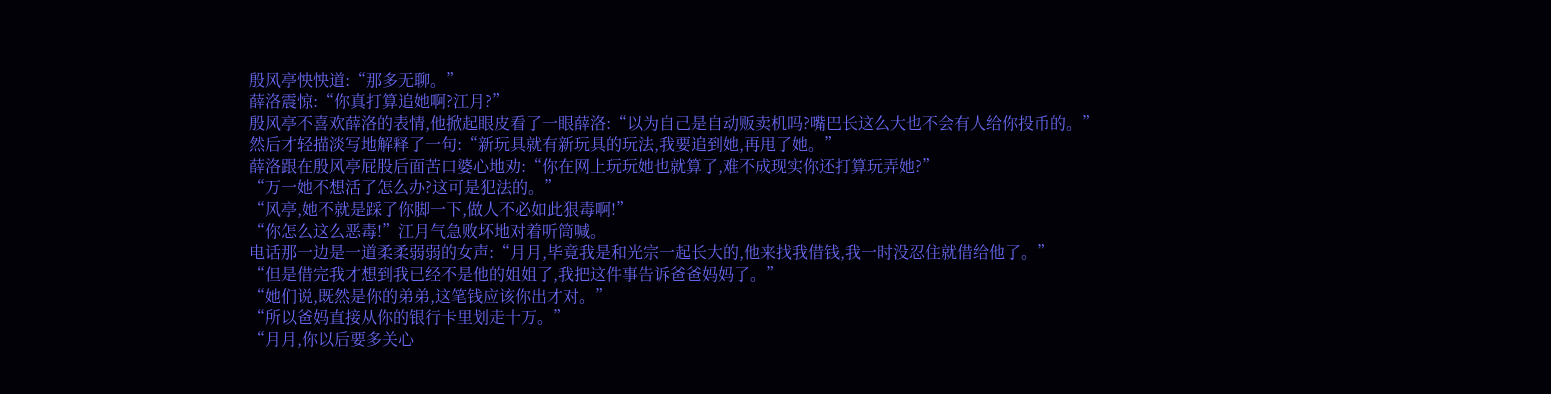殷风亭怏怏道:“那多无聊。”
薛洛震惊:“你真打算追她啊?江月?”
殷风亭不喜欢薛洛的表情,他掀起眼皮看了一眼薛洛:“以为自己是自动贩卖机吗?嘴巴长这么大也不会有人给你投币的。”
然后才轻描淡写地解释了一句:“新玩具就有新玩具的玩法,我要追到她,再甩了她。”
薛洛跟在殷风亭屁股后面苦口婆心地劝:“你在网上玩玩她也就算了,难不成现实你还打算玩弄她?”
“万一她不想活了怎么办?这可是犯法的。”
“风亭,她不就是踩了你脚一下,做人不必如此狠毒啊!”
“你怎么这么恶毒!”江月气急败坏地对着听筒喊。
电话那一边是一道柔柔弱弱的女声:“月月,毕竟我是和光宗一起长大的,他来找我借钱,我一时没忍住就借给他了。”
“但是借完我才想到我已经不是他的姐姐了,我把这件事告诉爸爸妈妈了。”
“她们说,既然是你的弟弟,这笔钱应该你出才对。”
“所以爸妈直接从你的银行卡里划走十万。”
“月月,你以后要多关心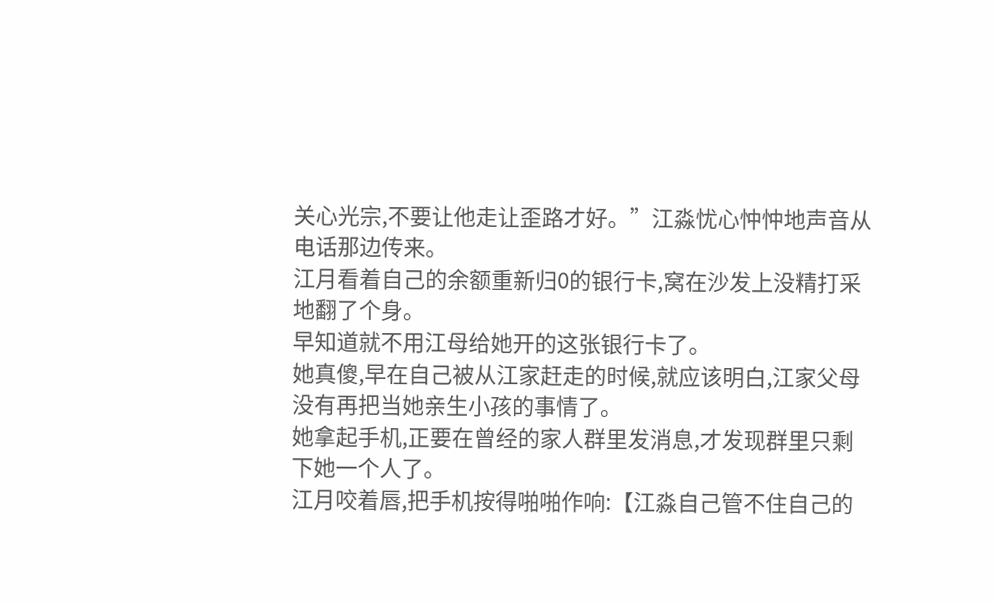关心光宗,不要让他走让歪路才好。”江淼忧心忡忡地声音从电话那边传来。
江月看着自己的余额重新归0的银行卡,窝在沙发上没精打采地翻了个身。
早知道就不用江母给她开的这张银行卡了。
她真傻,早在自己被从江家赶走的时候,就应该明白,江家父母没有再把当她亲生小孩的事情了。
她拿起手机,正要在曾经的家人群里发消息,才发现群里只剩下她一个人了。
江月咬着唇,把手机按得啪啪作响:【江淼自己管不住自己的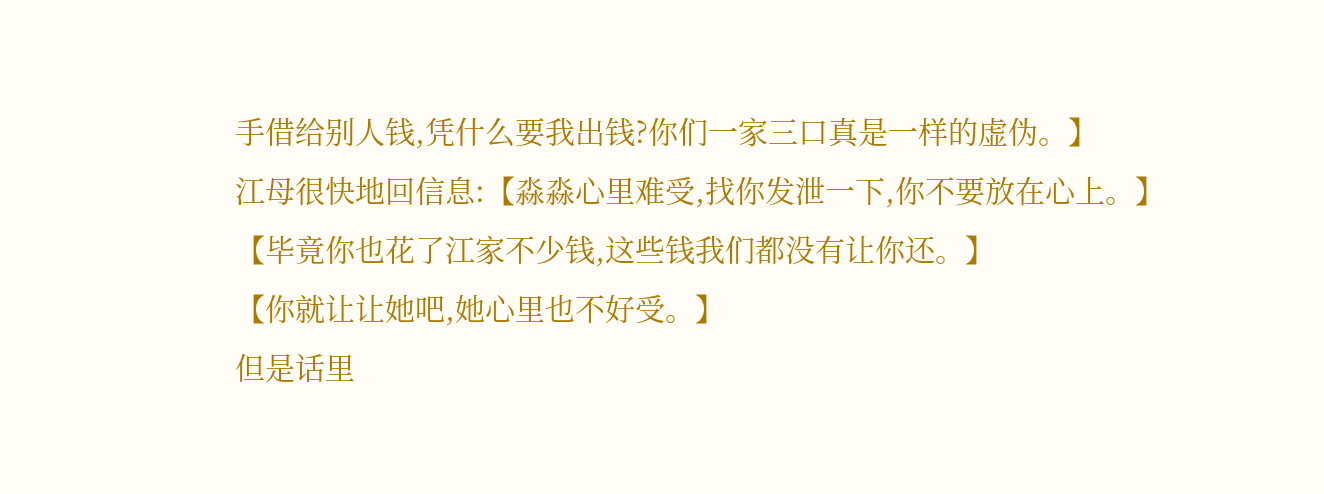手借给别人钱,凭什么要我出钱?你们一家三口真是一样的虚伪。】
江母很快地回信息:【淼淼心里难受,找你发泄一下,你不要放在心上。】
【毕竟你也花了江家不少钱,这些钱我们都没有让你还。】
【你就让让她吧,她心里也不好受。】
但是话里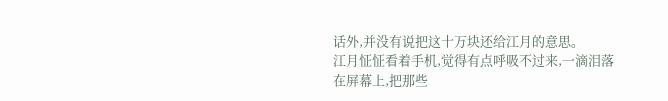话外,并没有说把这十万块还给江月的意思。
江月怔怔看着手机,觉得有点呼吸不过来,一滴泪落在屏幕上,把那些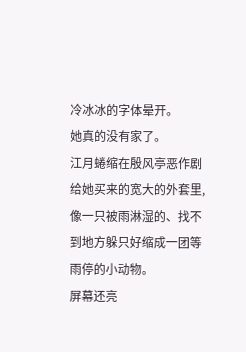冷冰冰的字体晕开。
她真的没有家了。
江月蜷缩在殷风亭恶作剧给她买来的宽大的外套里,像一只被雨淋湿的、找不到地方躲只好缩成一团等雨停的小动物。
屏幕还亮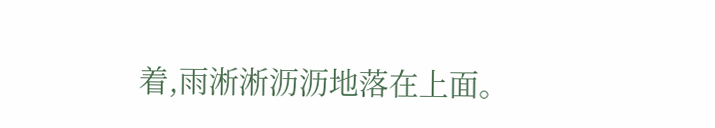着,雨淅淅沥沥地落在上面。